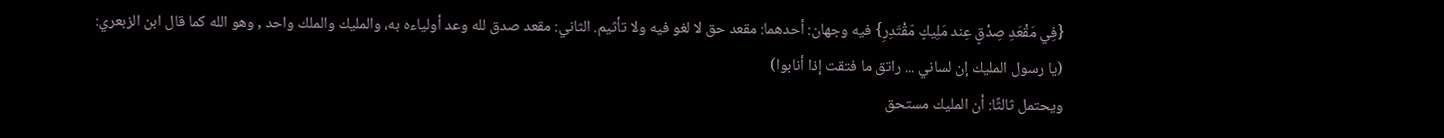{فِي مَقْعَدِ صِدْقٍ عِند مَلِيكٍ مّقْتَدِرِ} فيه وجهان: أحدهما: مقعد حق لا لغو فيه ولا تأثيم. الثاني: مقعد صدق لله وعد أولياءه به، والمليك والملك واحد , وهو الله كما قال ابن الزبعري:
(يا رسول المليك إن لساني ... راتق ما فتقت إذا أنابوا)
ويحتمل ثالثًا: أن المليك مستحق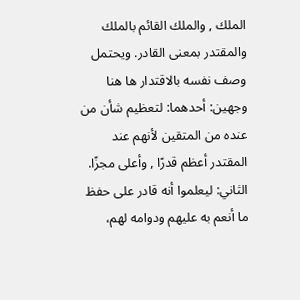الملك , والملك القائم بالملك والمقتدر بمعنى القادر. ويحتمل وصف نفسه بالاقتدار ها هنا وجهين: أحدهما: لتعظيم شأن من عنده من المتقين لأنهم عند المقتدر أعظم قدرًا , وأعلى مجزًا. الثاني: ليعلموا أنه قادر على حفظ ما أنعم به عليهم ودوامه لهم،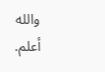والله أعلم.